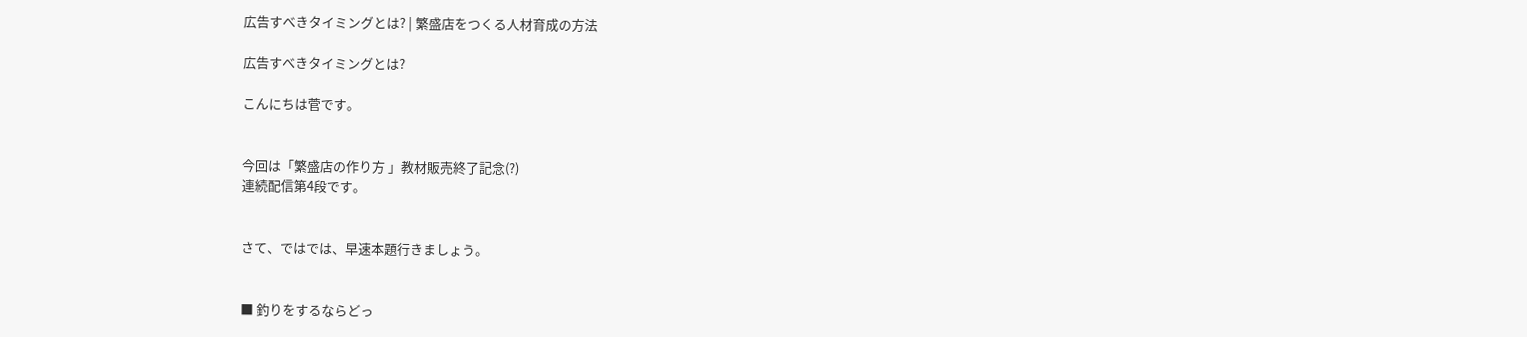広告すべきタイミングとは? | 繁盛店をつくる人材育成の方法

広告すべきタイミングとは?

こんにちは菅です。


今回は「繁盛店の作り方 」教材販売終了記念(?)
連続配信第4段です。


さて、ではでは、早速本題行きましょう。


■ 釣りをするならどっ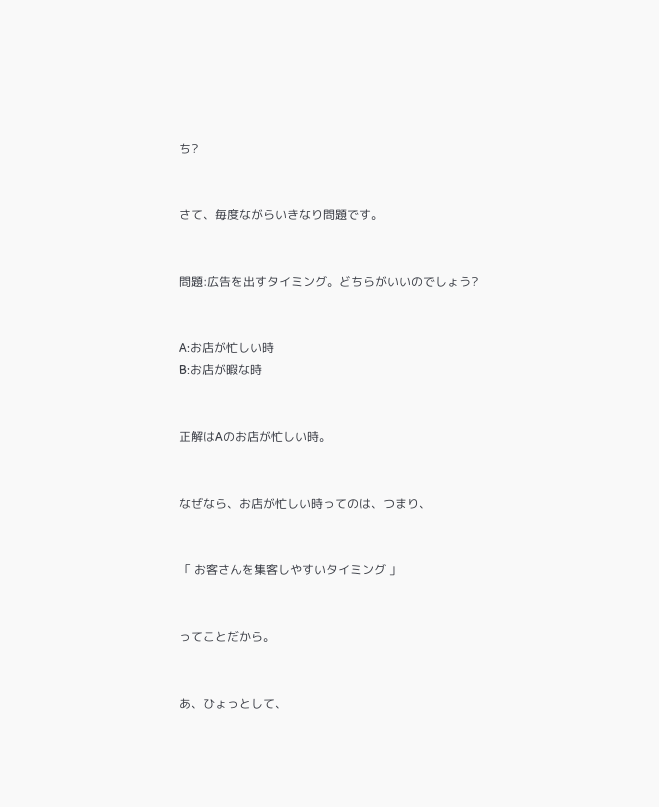ち?


さて、毎度ながらいきなり問題です。


問題:広告を出すタイミング。どちらがいいのでしょう?


A:お店が忙しい時
B:お店が暇な時


正解はAのお店が忙しい時。


なぜなら、お店が忙しい時ってのは、つまり、


「 お客さんを集客しやすいタイミング 」


ってことだから。


あ、ひょっとして、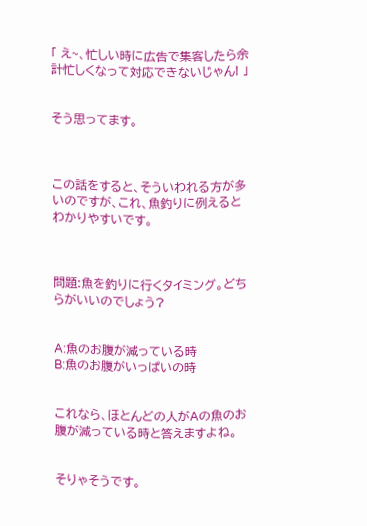「 え~、忙しい時に広告で集客したら余計忙しくなって対応できないじゃん! 」


そう思ってます。



この話をすると、そういわれる方が多いのですが、これ、魚釣りに例えるとわかりやすいです。



問題:魚を釣りに行くタイミング。どちらがいいのでしょう?


A:魚のお腹が減っている時
B:魚のお腹がいっぱいの時


これなら、ほとんどの人がAの魚のお腹が減っている時と答えますよね。


そりゃそうです。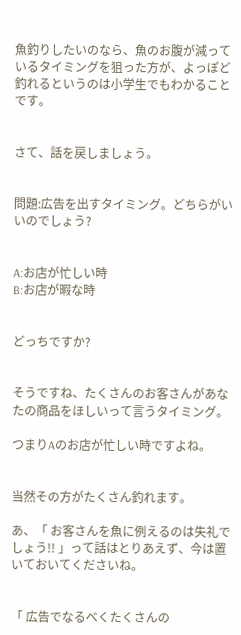魚釣りしたいのなら、魚のお腹が減っているタイミングを狙った方が、よっぽど釣れるというのは小学生でもわかることです。


さて、話を戻しましょう。


問題:広告を出すタイミング。どちらがいいのでしょう?


A:お店が忙しい時
B:お店が暇な時


どっちですか?


そうですね、たくさんのお客さんがあなたの商品をほしいって言うタイミング。

つまりAのお店が忙しい時ですよね。


当然その方がたくさん釣れます。

あ、「 お客さんを魚に例えるのは失礼でしょう!! 」って話はとりあえず、今は置いておいてくださいね。


「 広告でなるべくたくさんの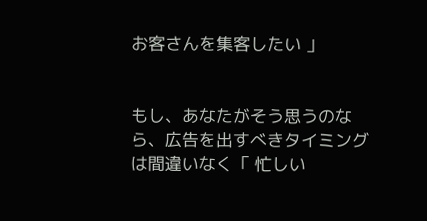お客さんを集客したい 」


もし、あなたがそう思うのなら、広告を出すべきタイミングは間違いなく「 忙しい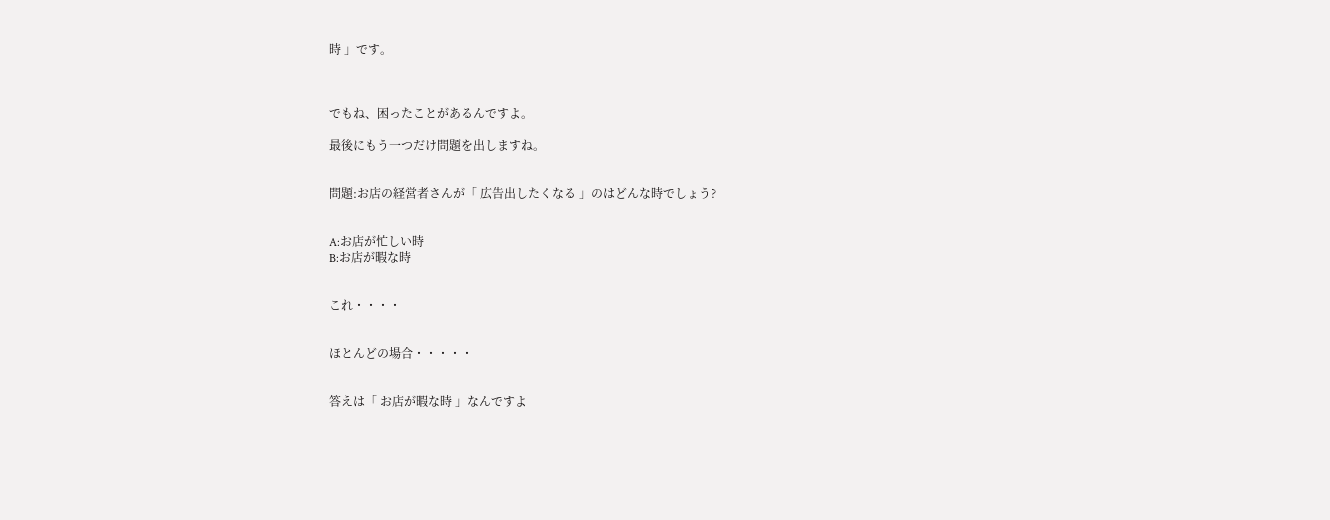時 」です。



でもね、困ったことがあるんですよ。

最後にもう一つだけ問題を出しますね。


問題:お店の経営者さんが「 広告出したくなる 」のはどんな時でしょう?


A:お店が忙しい時
B:お店が暇な時


これ・・・・


ほとんどの場合・・・・・


答えは「 お店が暇な時 」なんですよ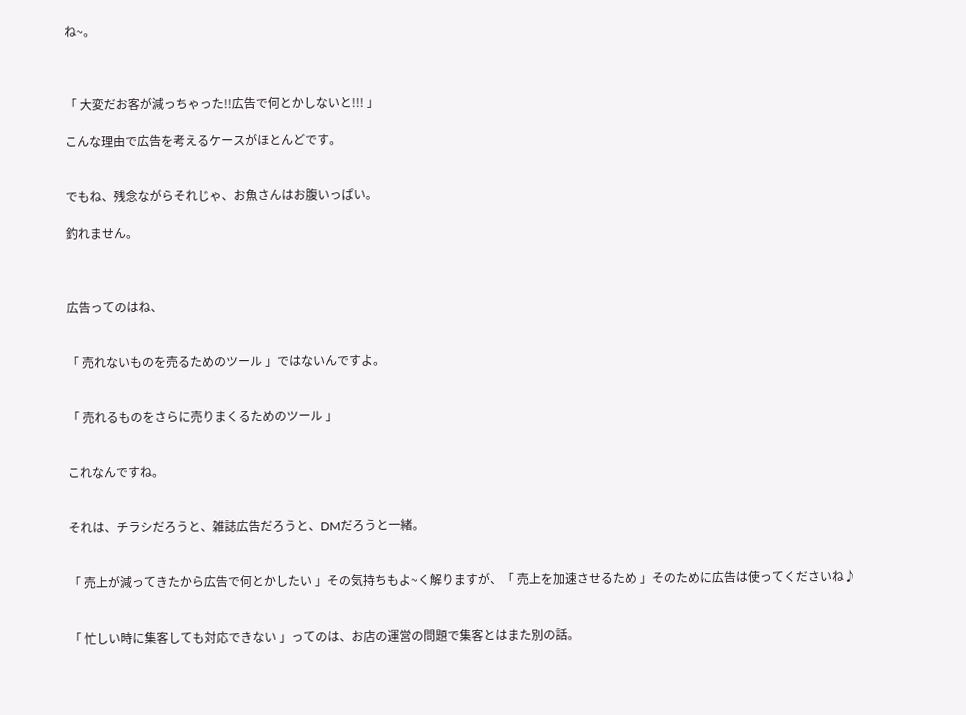ね~。



「 大変だお客が減っちゃった!!広告で何とかしないと!!! 」

こんな理由で広告を考えるケースがほとんどです。


でもね、残念ながらそれじゃ、お魚さんはお腹いっぱい。

釣れません。



広告ってのはね、


「 売れないものを売るためのツール 」ではないんですよ。


「 売れるものをさらに売りまくるためのツール 」


これなんですね。


それは、チラシだろうと、雑誌広告だろうと、DMだろうと一緒。


「 売上が減ってきたから広告で何とかしたい 」その気持ちもよ~く解りますが、「 売上を加速させるため 」そのために広告は使ってくださいね♪


「 忙しい時に集客しても対応できない 」ってのは、お店の運営の問題で集客とはまた別の話。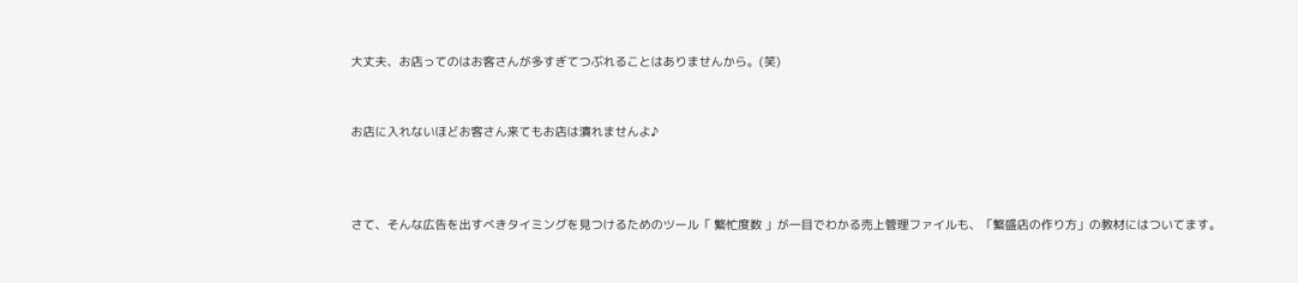大丈夫、お店ってのはお客さんが多すぎてつぶれることはありませんから。(笑)


お店に入れないほどお客さん来てもお店は潰れませんよ♪



さて、そんな広告を出すべきタイミングを見つけるためのツール「 繁忙度数 」が一目でわかる売上管理ファイルも、「繁盛店の作り方」の教材にはついてます。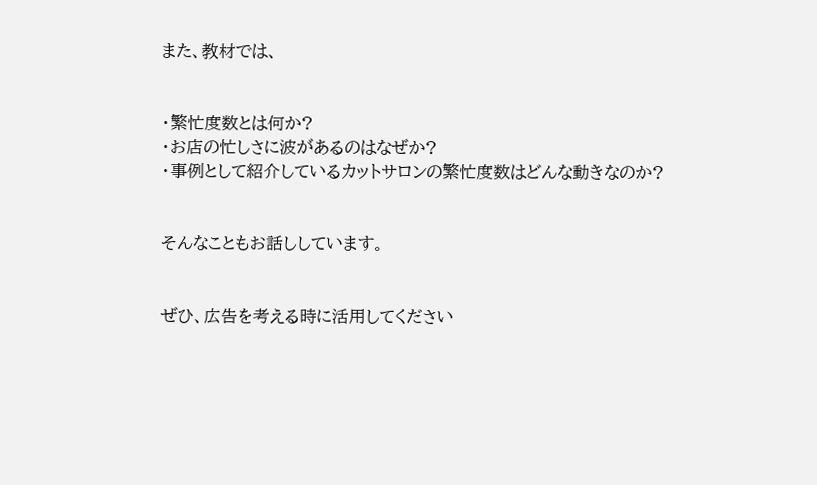また、教材では、


・繁忙度数とは何か?
・お店の忙しさに波があるのはなぜか?
・事例として紹介しているカットサロンの繁忙度数はどんな動きなのか?


そんなこともお話ししています。


ぜひ、広告を考える時に活用してください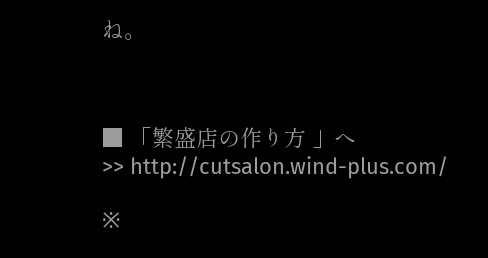ね。



■ 「繁盛店の作り方 」へ
>> http://cutsalon.wind-plus.com/

※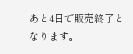あと4日で販売終了となります。